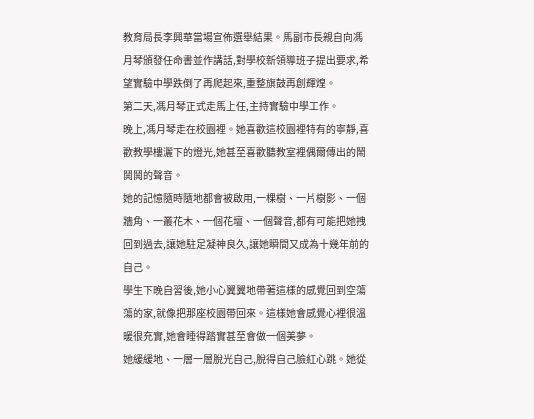教育局長李興華當場宣佈選舉結果。馬副市長親自向馮月琴頒發任命書並作講話,對學校新領導班子提出要求,希望實驗中學跌倒了再爬起來,重整旗鼓再創輝煌。
第二天,馮月琴正式走馬上任,主持實驗中學工作。
晚上,馮月琴走在校園裡。她喜歡這校園裡特有的寧靜,喜歡教學樓灑下的燈光,她甚至喜歡聽教室裡偶爾傳出的鬧鬨鬨的聲音。
她的記憶隨時隨地都會被啟用,一棵樹、一片樹影、一個牆角、一叢花木、一個花壇、一個聲音,都有可能把她拽回到過去,讓她駐足凝神良久,讓她瞬間又成為十幾年前的自己。
學生下晚自習後,她小心翼翼地帶著這樣的感覺回到空蕩蕩的家,就像把那座校園帶回來。這樣她會感覺心裡很溫暖很充實,她會睡得踏實甚至會做一個美夢。
她緩緩地、一層一層脫光自己,脫得自己臉紅心跳。她從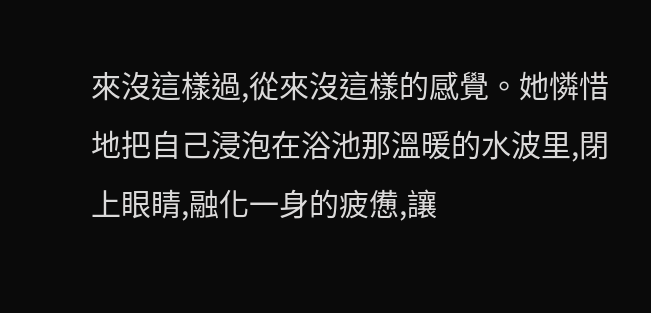來沒這樣過,從來沒這樣的感覺。她憐惜地把自己浸泡在浴池那溫暖的水波里,閉上眼睛,融化一身的疲憊,讓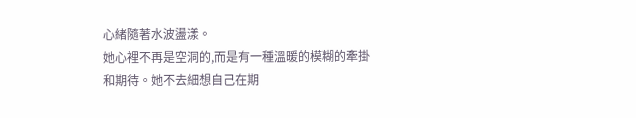心緒隨著水波盪漾。
她心裡不再是空洞的,而是有一種溫暖的模糊的牽掛和期待。她不去細想自己在期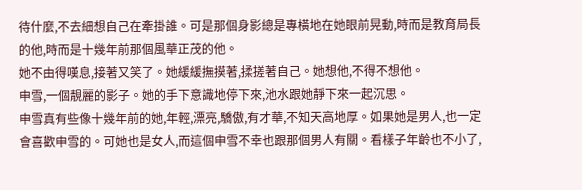待什麼,不去細想自己在牽掛誰。可是那個身影總是專橫地在她眼前晃動,時而是教育局長的他,時而是十幾年前那個風華正茂的他。
她不由得嘆息,接著又笑了。她緩緩撫摸著,揉搓著自己。她想他,不得不想他。
申雪,一個靚麗的影子。她的手下意識地停下來,池水跟她靜下來一起沉思。
申雪真有些像十幾年前的她,年輕,漂亮,驕傲,有才華,不知天高地厚。如果她是男人,也一定會喜歡申雪的。可她也是女人,而這個申雪不幸也跟那個男人有關。看樣子年齡也不小了,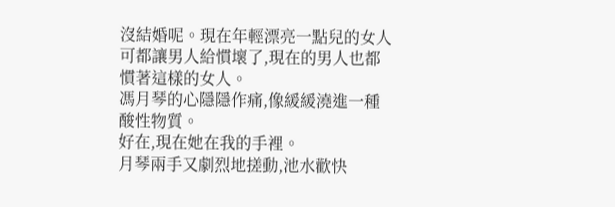沒結婚呢。現在年輕漂亮一點兒的女人可都讓男人給慣壞了,現在的男人也都慣著這樣的女人。
馮月琴的心隱隱作痛,像緩緩澆進一種酸性物質。
好在,現在她在我的手裡。
月琴兩手又劇烈地搓動,池水歡快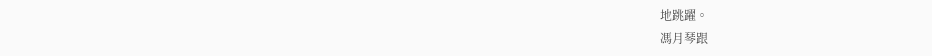地跳躍。
馮月琴跟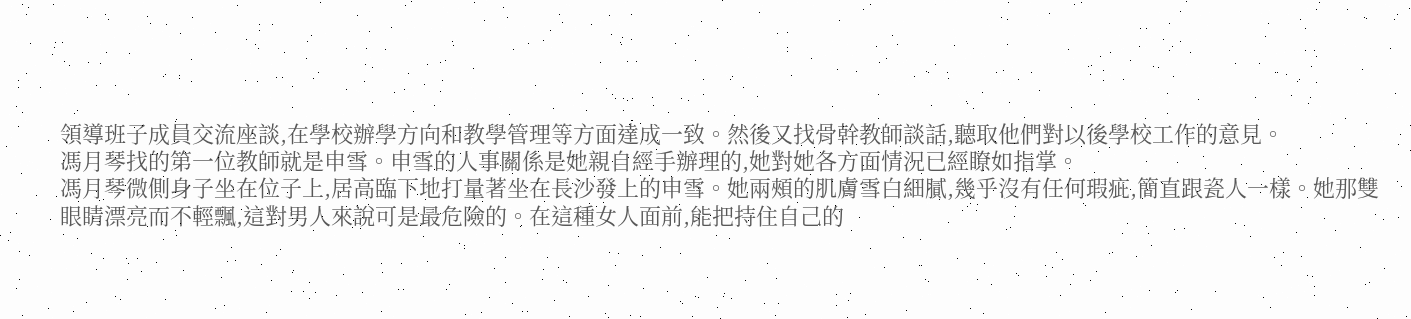領導班子成員交流座談,在學校辦學方向和教學管理等方面達成一致。然後又找骨幹教師談話,聽取他們對以後學校工作的意見。
馮月琴找的第一位教師就是申雪。申雪的人事關係是她親自經手辦理的,她對她各方面情況已經瞭如指掌。
馮月琴微側身子坐在位子上,居高臨下地打量著坐在長沙發上的申雪。她兩頰的肌膚雪白細膩,幾乎沒有任何瑕疵,簡直跟瓷人一樣。她那雙眼睛漂亮而不輕飄,這對男人來說可是最危險的。在這種女人面前,能把持住自己的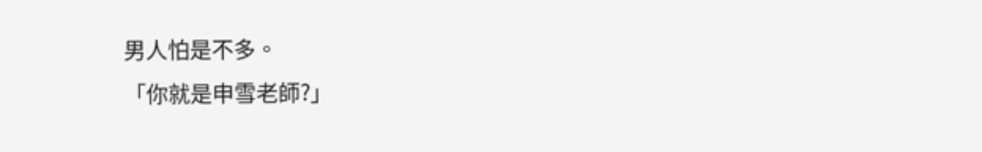男人怕是不多。
「你就是申雪老師?」